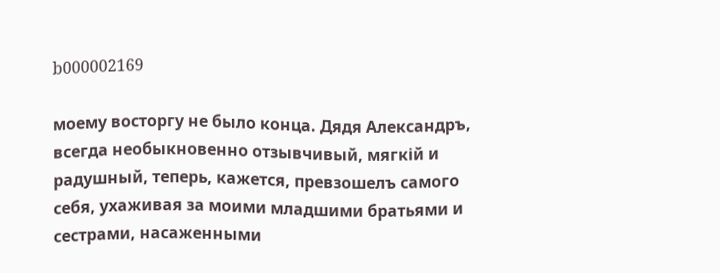b000002169

моему восторгу не было конца. Дядя Александръ, всегда необыкновенно отзывчивый, мягкій и радушный, теперь, кажется, превзошелъ самого себя, ухаживая за моими младшими братьями и сестрами, насаженными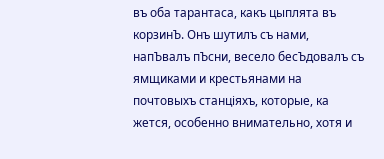въ оба тарантаса, какъ цыплята въ корзинЪ. Онъ шутилъ съ нами, напЪвалъ пЪсни, весело бесЪдовалъ съ ямщиками и крестьянами на почтовыхъ станціяхъ, которые, ка жется, особенно внимательно, хотя и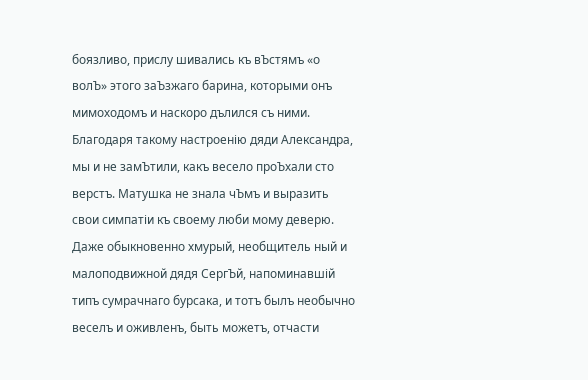боязливо, прислу шивались къ вЪстямъ «о волЪ» этого заЪзжаго барина, которыми онъ мимоходомъ и наскоро дълился съ ними. Благодаря такому настроенію дяди Александра, мы и не замЪтили, какъ весело проЪхали сто верстъ. Матушка не знала чЪмъ и выразить свои симпатіи къ своему люби мому деверю. Даже обыкновенно хмурый, необщитель ный и малоподвижной дядя СергЪй, напоминавшій типъ сумрачнаго бурсака, и тотъ былъ необычно веселъ и оживленъ, быть можетъ, отчасти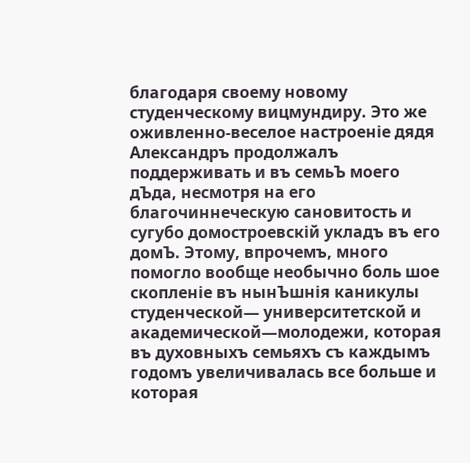благодаря своему новому студенческому вицмундиру. Это же оживленно-веселое настроеніе дядя Александръ продолжалъ поддерживать и въ семьЪ моего дЪда, несмотря на его благочиннеческую сановитость и сугубо домостроевскій укладъ въ его домЪ. Этому, впрочемъ, много помогло вообще необычно боль шое скопленіе въ нынЪшнія каникулы студенческой— университетской и академической—молодежи, которая въ духовныхъ семьяхъ съ каждымъ годомъ увеличивалась все больше и которая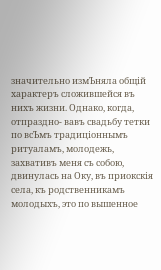значительно измЪняла общій характеръ сложившейся въ нихъ жизни. Однако, когда, отпраздно- вавъ свадьбу тетки по всЪмъ традиціоннымъ ритуаламъ, молодежь, захвативъ меня съ собою, двинулась на Оку, въ приокскія села, къ родственникамъ молодыхъ, это по вышенное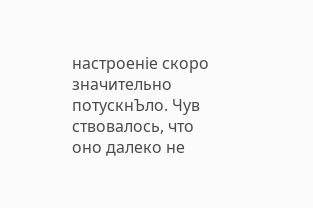настроеніе скоро значительно потускнЪло. Чув ствовалось, что оно далеко не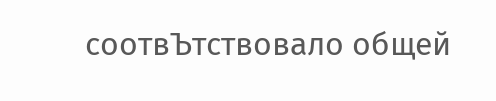соотвЪтствовало общей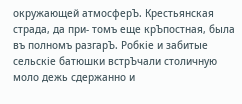окружающей атмосферЪ. Крестьянская страда, да при- томъ еще крЪпостная, была въ полномъ разгарЪ. Робкіе и забитые сельскіе батюшки встрЪчали столичную моло дежь сдержанно и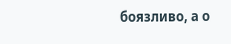боязливо, а о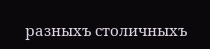разныхъ столичныхъ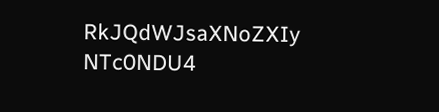RkJQdWJsaXNoZXIy NTc0NDU4